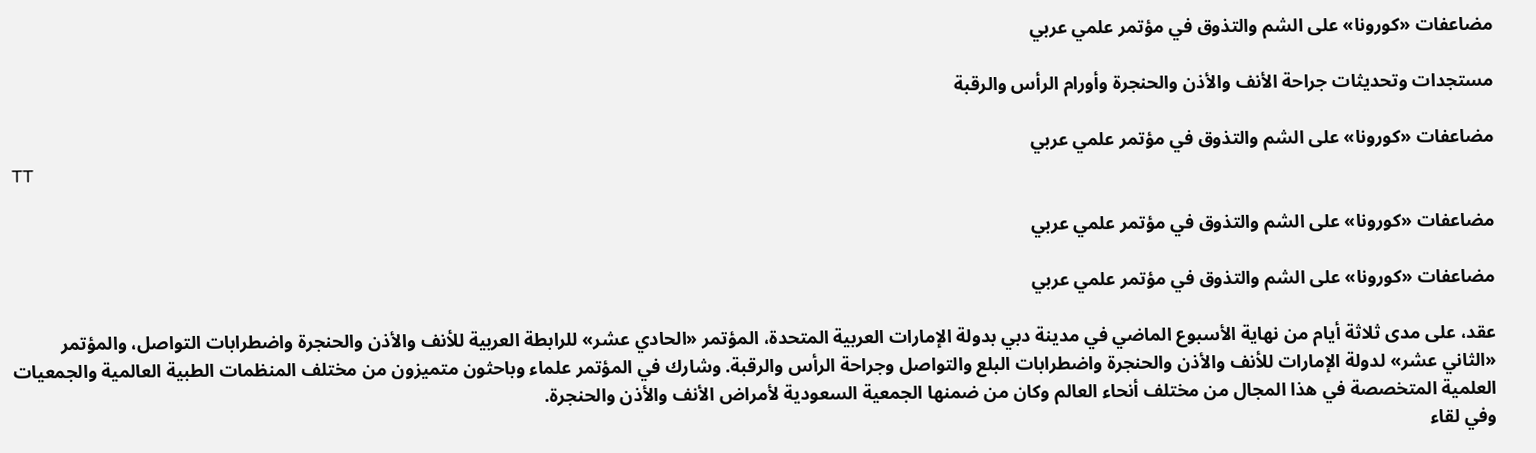مضاعفات «كورونا» على الشم والتذوق في مؤتمر علمي عربي

مستجدات وتحديثات جراحة الأنف والأذن والحنجرة وأورام الرأس والرقبة

مضاعفات «كورونا» على الشم والتذوق في مؤتمر علمي عربي
TT

مضاعفات «كورونا» على الشم والتذوق في مؤتمر علمي عربي

مضاعفات «كورونا» على الشم والتذوق في مؤتمر علمي عربي

عقد، على مدى ثلاثة أيام من نهاية الأسبوع الماضي في مدينة دبي بدولة الإمارات العربية المتحدة، المؤتمر «الحادي عشر» للرابطة العربية للأنف والأذن والحنجرة واضطرابات التواصل، والمؤتمر «الثاني عشر» لدولة الإمارات للأنف والأذن والحنجرة واضطرابات البلع والتواصل وجراحة الرأس والرقبة. وشارك في المؤتمر علماء وباحثون متميزون من مختلف المنظمات الطبية العالمية والجمعيات العلمية المتخصصة في هذا المجال من مختلف أنحاء العالم وكان من ضمنها الجمعية السعودية لأمراض الأنف والأذن والحنجرة.
وفي لقاء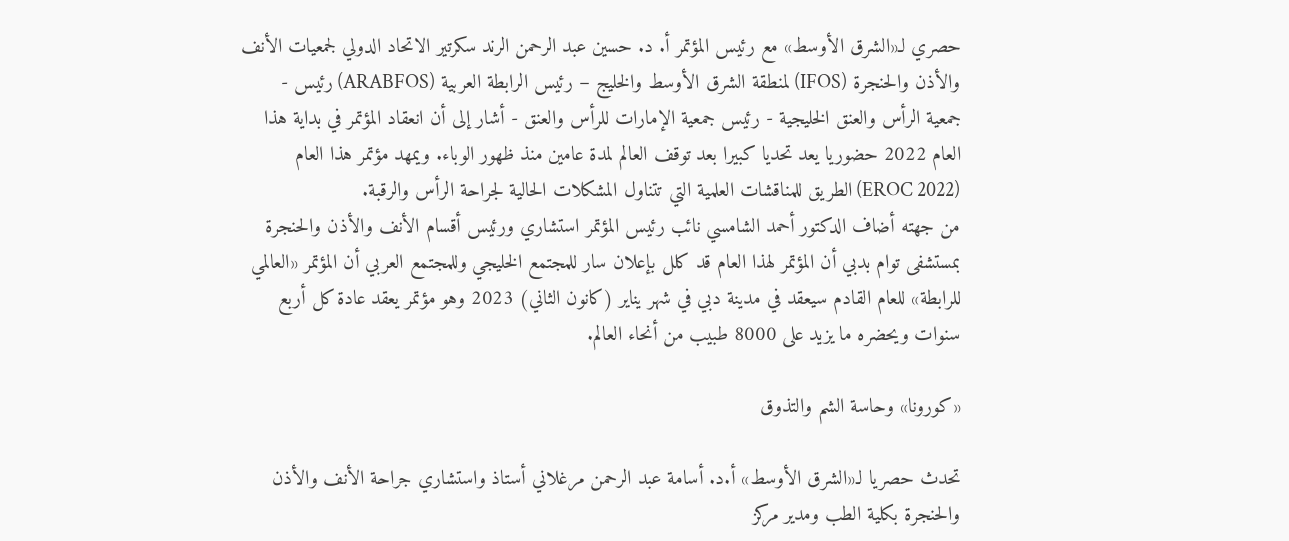حصري لـ«الشرق الأوسط» مع رئيس المؤتمر أ. د. حسين عبد الرحمن الرند سكرتير الاتحاد الدولي لجمعيات الأنف والأذن والحنجرة (IFOS) لمنطقة الشرق الأوسط والخليج – رئيس الرابطة العربية (ARABFOS) رئيس - جمعية الرأس والعنق الخليجية - رئيس جمعية الإمارات للرأس والعنق - أشار إلى أن انعقاد المؤتمر في بداية هذا العام 2022 حضوريا يعد تحديا كبيرا بعد توقف العالم لمدة عامين منذ ظهور الوباء. ويمهد مؤتمر هذا العام (EROC 2022) الطريق للمناقشات العلمية التي تتناول المشكلات الحالية لجراحة الرأس والرقبة.
من جهته أضاف الدكتور أحمد الشامسي نائب رئيس المؤتمر استشاري ورئيس أقسام الأنف والأذن والحنجرة بمستشفى توام بدبي أن المؤتمر لهذا العام قد كلل بإعلان سار للمجتمع الخليجي وللمجتمع العربي أن المؤتمر «العالمي للرابطة» للعام القادم سيعقد في مدينة دبي في شهر يناير (كانون الثاني) 2023 وهو مؤتمر يعقد عادة كل أربع سنوات ويحضره ما يزيد على 8000 طبيب من أنحاء العالم.

«كورونا» وحاسة الشم والتذوق

تحدث حصريا لـ«الشرق الأوسط» أ.د. أسامة عبد الرحمن مرغلاني أستاذ واستشاري جراحة الأنف والأذن والحنجرة بكلية الطب ومدير مركز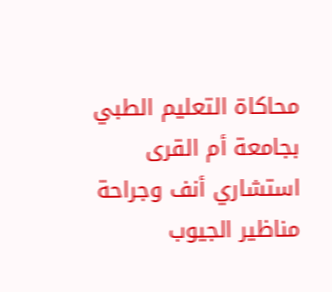محاكاة التعليم الطبي بجامعة أم القرى استشاري أنف وجراحة مناظير الجيوب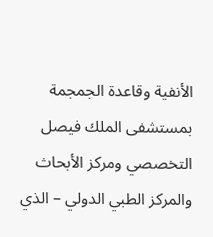الأنفية وقاعدة الجمجمة بمستشفى الملك فيصل التخصصي ومركز الأبحاث والمركز الطبي الدولي – الذي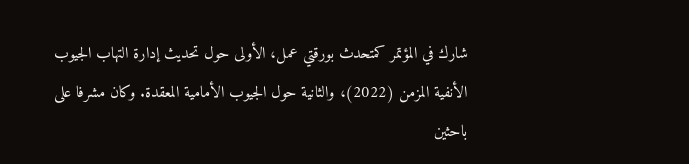شارك في المؤتمر كمتحدث بورقتي عمل، الأولى حول تحديث إدارة التهاب الجيوب الأنفية المزمن (2022)، والثانية حول الجيوب الأمامية المعقدة. وكان مشرفا على باحثين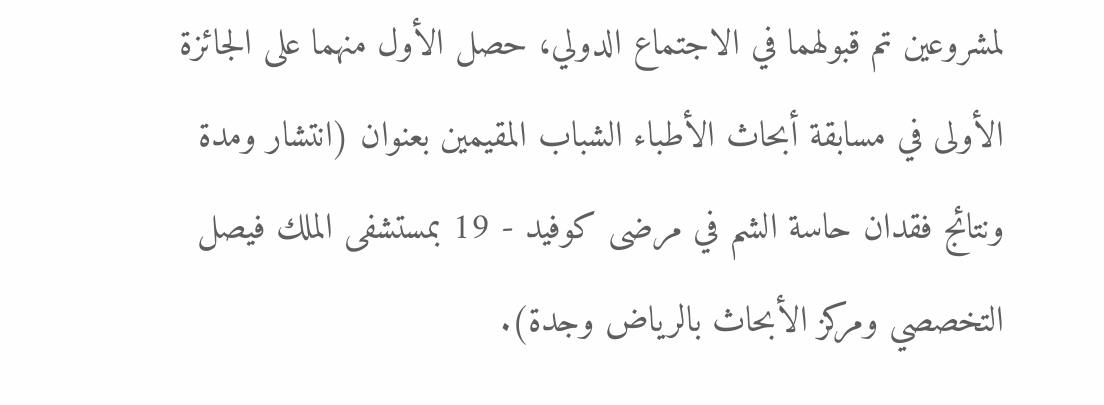لمشروعين تم قبولهما في الاجتماع الدولي، حصل الأول منهما على الجائزة الأولى في مسابقة أبحاث الأطباء الشباب المقيمين بعنوان (انتشار ومدة ونتائج فقدان حاسة الشم في مرضى كوفيد - 19 بمستشفى الملك فيصل التخصصي ومركز الأبحاث بالرياض وجدة).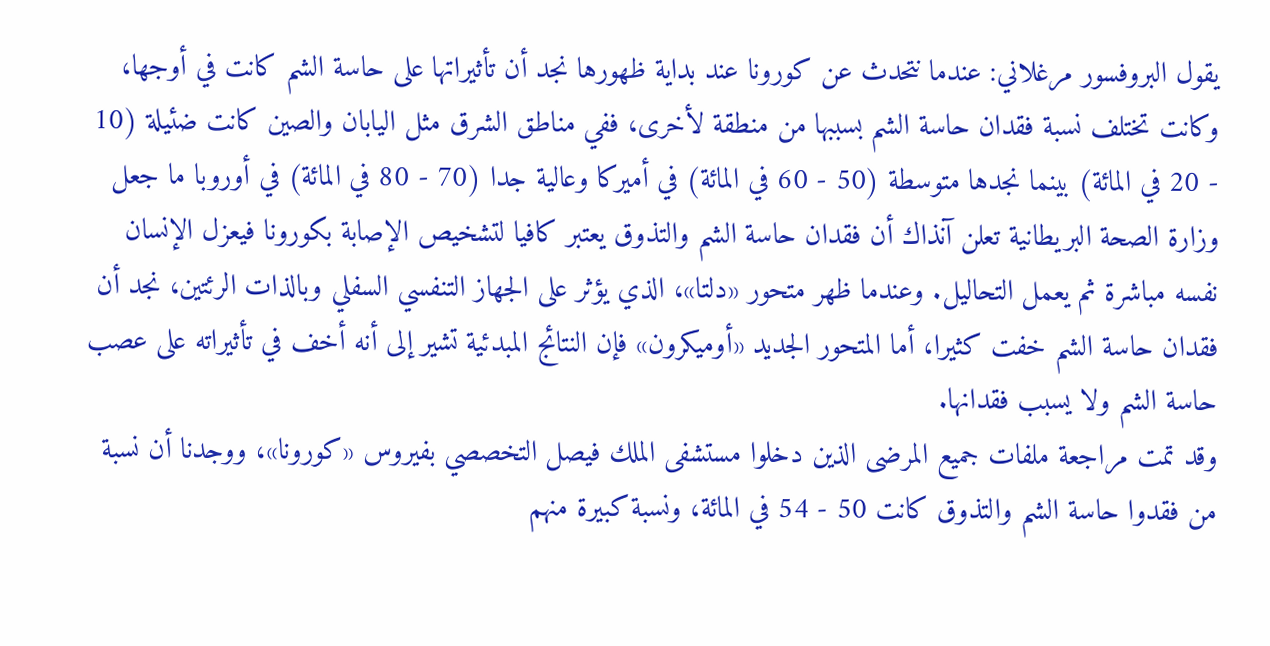يقول البروفسور مرغلاني: عندما نتحدث عن كورونا عند بداية ظهورها نجد أن تأثيراتها على حاسة الشم كانت في أوجها، وكانت تختلف نسبة فقدان حاسة الشم بسببها من منطقة لأخرى، ففي مناطق الشرق مثل اليابان والصين كانت ضئيلة (10 - 20 في المائة) بينما نجدها متوسطة (50 - 60 في المائة) في أميركا وعالية جدا (70 - 80 في المائة) في أوروبا ما جعل وزارة الصحة البريطانية تعلن آنذاك أن فقدان حاسة الشم والتذوق يعتبر كافيا لتشخيص الإصابة بكورونا فيعزل الإنسان نفسه مباشرة ثم يعمل التحاليل. وعندما ظهر متحور «دلتا»، الذي يؤثر على الجهاز التنفسي السفلي وبالذات الرئتين، نجد أن فقدان حاسة الشم خفت كثيرا، أما المتحور الجديد «أوميكرون» فإن النتائج المبدئية تشير إلى أنه أخف في تأثيراته على عصب حاسة الشم ولا يسبب فقدانها.
وقد تمت مراجعة ملفات جميع المرضى الذين دخلوا مستشفى الملك فيصل التخصصي بفيروس «كورونا»، ووجدنا أن نسبة من فقدوا حاسة الشم والتذوق كانت 50 - 54 في المائة، ونسبة كبيرة منهم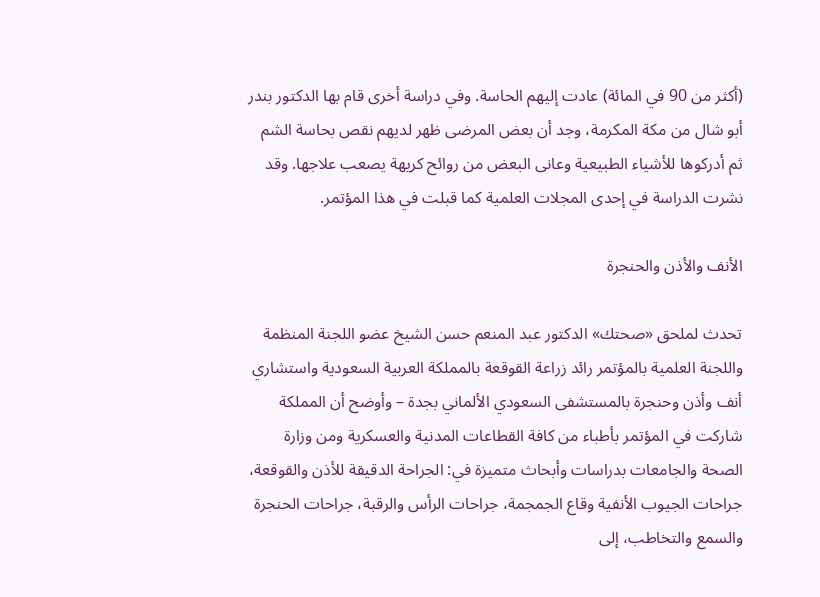(أكثر من 90 في المائة) عادت إليهم الحاسة. وفي دراسة أخرى قام بها الدكتور بندر أبو شال من مكة المكرمة، وجد أن بعض المرضى ظهر لديهم نقص بحاسة الشم ثم أدركوها للأشياء الطبيعية وعانى البعض من روائح كريهة يصعب علاجها. وقد نشرت الدراسة في إحدى المجلات العلمية كما قبلت في هذا المؤتمر.

الأنف والأذن والحنجرة

تحدث لملحق «صحتك» الدكتور عبد المنعم حسن الشيخ عضو اللجنة المنظمة واللجنة العلمية بالمؤتمر رائد زراعة القوقعة بالمملكة العربية السعودية واستشاري أنف وأذن وحنجرة بالمستشفى السعودي الألماني بجدة – وأوضح أن المملكة شاركت في المؤتمر بأطباء من كافة القطاعات المدنية والعسكرية ومن وزارة الصحة والجامعات بدراسات وأبحاث متميزة في: الجراحة الدقيقة للأذن والقوقعة، جراحات الجيوب الأنفية وقاع الجمجمة، جراحات الرأس والرقبة، جراحات الحنجرة والسمع والتخاطب، إلى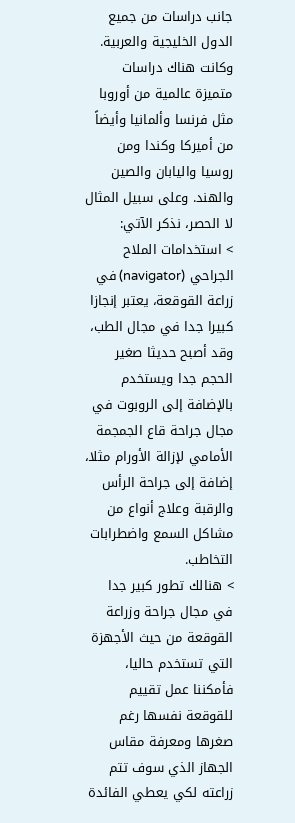جانب دراسات من جميع الدول الخليجية والعربية. وكانت هناك دراسات متميزة عالمية من أوروبا مثل فرنسا وألمانيا وأيضاً من أميركا وكندا ومن روسيا واليابان والصين والهند. وعلى سبيل المثال لا الحصر، نذكر الآتي:
> استخدامات الملاح الجراحي (navigator) في زراعة القوقعة، يعتبر إنجازا كبيرا جدا في مجال الطب، وقد أصبح حديثا صغير الحجم جدا ويستخدم بالإضافة إلى الروبوت في مجال جراحة قاع الجمجمة الأمامي لإزالة الأورام مثلا، إضافة إلى جراحة الرأس والرقبة وعلاج أنواع من مشاكل السمع واضطرابات التخاطب.
> هنالك تطور كبير جدا في مجال جراحة وزراعة القوقعة من حيث الأجهزة التي تستخدم حاليا، فأمكننا عمل تقييم للقوقعة نفسها رغم صغرها ومعرفة مقاس الجهاز الذي سوف تتم زراعته لكي يعطي الفائدة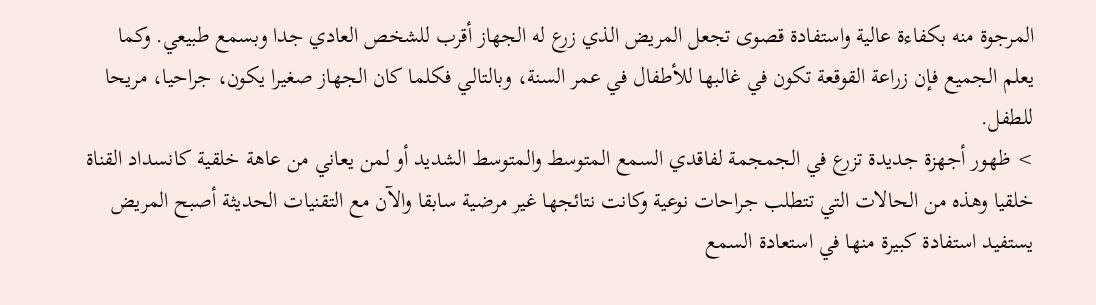المرجوة منه بكفاءة عالية واستفادة قصوى تجعل المريض الذي زرع له الجهاز أقرب للشخص العادي جدا وبسمع طبيعي. وكما يعلم الجميع فإن زراعة القوقعة تكون في غالبها للأطفال في عمر السنة، وبالتالي فكلما كان الجهاز صغيرا يكون، جراحيا، مريحا للطفل.
> ظهور أجهزة جديدة تزرع في الجمجمة لفاقدي السمع المتوسط والمتوسط الشديد أو لمن يعاني من عاهة خلقية كانسداد القناة خلقيا وهذه من الحالات التي تتطلب جراحات نوعية وكانت نتائجها غير مرضية سابقا والآن مع التقنيات الحديثة أصبح المريض يستفيد استفادة كبيرة منها في استعادة السمع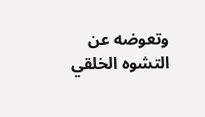وتعوضه عن التشوه الخلقي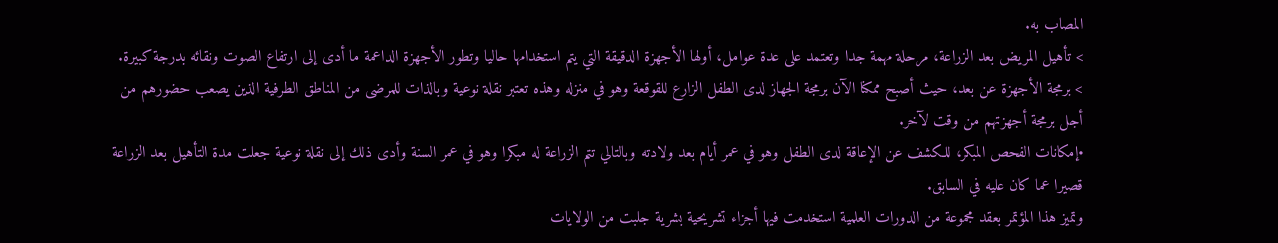المصاب به.
> تأهيل المريض بعد الزراعة، مرحلة مهمة جدا وتعتمد على عدة عوامل، أولها الأجهزة الدقيقة التي يتم استخدامها حاليا وتطور الأجهزة الداعمة ما أدى إلى ارتفاع الصوت ونقائه بدرجة كبيرة.
> برمجة الأجهزة عن بعد، حيث أصبح ممكنا الآن برمجة الجهاز لدى الطفل الزارع للقوقعة وهو في منزله وهذه تعتبر نقلة نوعية وبالذات للمرضى من المناطق الطرفية الذين يصعب حضورهم من أجل برمجة أجهزتهم من وقت لآخر.
•إمكانات الفحص المبكر، للكشف عن الإعاقة لدى الطفل وهو في عمر أيام بعد ولادته وبالتالي تتم الزراعة له مبكرا وهو في عمر السنة وأدى ذلك إلى نقلة نوعية جعلت مدة التأهيل بعد الزراعة قصيرا عما كان عليه في السابق.
وتميز هذا المؤتمر بعقد مجموعة من الدورات العلمية استخدمت فيها أجزاء تشريحية بشرية جلبت من الولايات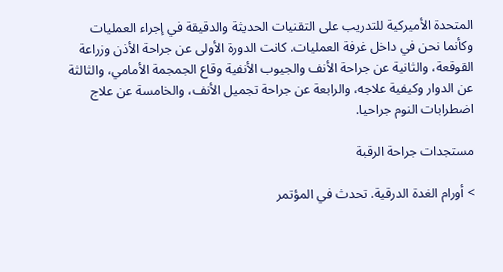المتحدة الأميركية للتدريب على التقنيات الحديثة والدقيقة في إجراء العمليات وكأنما نحن في داخل غرفة العمليات. كانت الدورة الأولى عن جراحة الأذن وزراعة القوقعة، والثانية عن جراحة الأنف والجيوب الأنفية وقاع الجمجمة الأمامي، والثالثة عن الدوار وكيفية علاجه، والرابعة عن جراحة تجميل الأنف، والخامسة عن علاج اضطرابات النوم جراحيا.

مستجدات جراحة الرقبة

> أورام الغدة الدرقية. تحدث في المؤتمر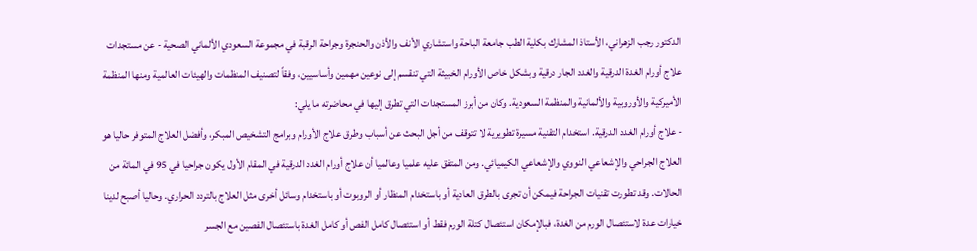الدكتور رجب الزهراني، الأستاذ المشارك بكلية الطب جامعة الباحة واستشاري الأنف والأذن والحنجرة وجراحة الرقبة في مجموعة السعودي الألماني الصحية - عن مستجدات علاج أورام الغدة الدرقية والغدد الجار درقية وبشكل خاص الأورام الخبيثة التي تنقسم إلى نوعين مهمين وأساسيين، وفقاً لتصنيف المنظمات والهيئات العالمية ومنها المنظمة الأميركية والأوروبية والألمانية والمنظمة السعودية. وكان من أبرز المستجدات التي تطرق إليها في محاضرته ما يلي:
- علاج أورام الغدد الدرقية. استخدام التقنية مسيرة تطويرية لا تتوقف من أجل البحث عن أسباب وطرق علاج الأورام وبرامج التشخيص المبكر، وأفضل العلاج المتوفر حاليا هو العلاج الجراحي والإشعاعي النووي والإشعاعي الكيميائي. ومن المتفق عليه علميا وعالميا أن علاج أورام الغدد الدرقية في المقام الأول يكون جراحيا في 95 في المائة من الحالات. وقد تطورت تقنيات الجراحة فيمكن أن تجرى بالطرق العادية أو باستخدام المنظار أو الروبوت أو باستخدام وسائل أخرى مثل العلاج بالتردد الحراري. وحاليا أصبح لدينا خيارات عدة لاستئصال الورم من الغدة، فبالإمكان استئصال كتلة الورم فقط أو استئصال كامل الفص أو كامل الغدة باستئصال الفصين مع الجسر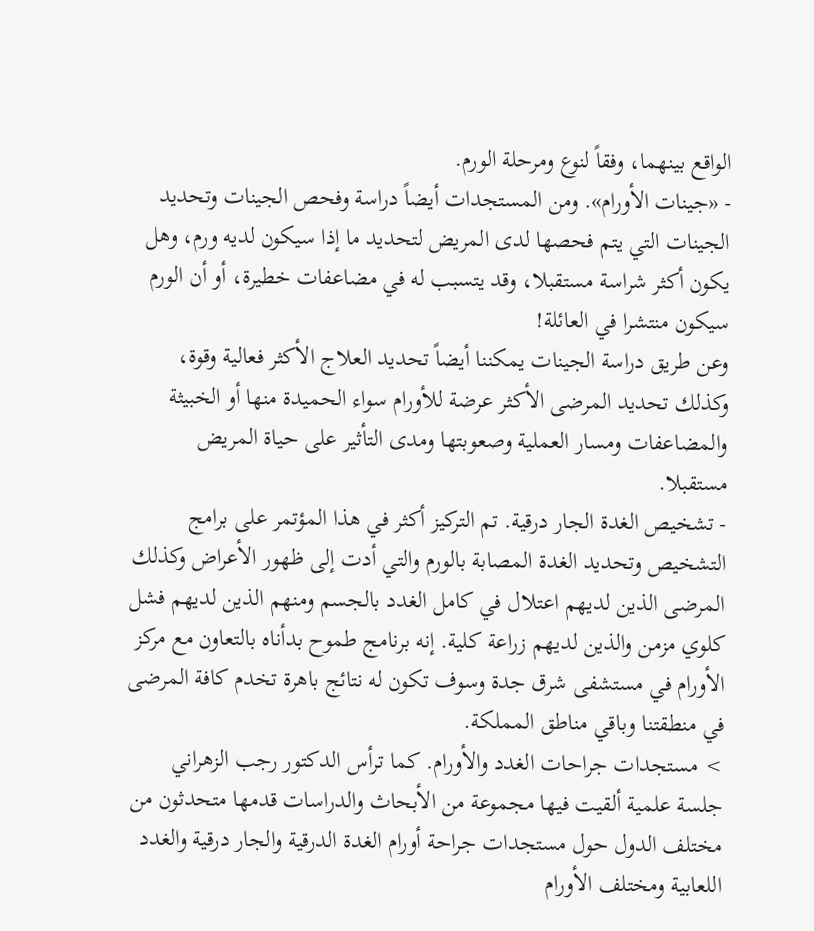الواقع بينهما، وفقاً لنوع ومرحلة الورم.
- «جينات الأورام». ومن المستجدات أيضاً دراسة وفحص الجينات وتحديد الجينات التي يتم فحصها لدى المريض لتحديد ما إذا سيكون لديه ورم، وهل يكون أكثر شراسة مستقبلا، وقد يتسبب له في مضاعفات خطيرة، أو أن الورم سيكون منتشرا في العائلة!
وعن طريق دراسة الجينات يمكننا أيضاً تحديد العلاج الأكثر فعالية وقوة، وكذلك تحديد المرضى الأكثر عرضة للأورام سواء الحميدة منها أو الخبيثة والمضاعفات ومسار العملية وصعوبتها ومدى التأثير على حياة المريض مستقبلا.
- تشخيص الغدة الجار درقية. تم التركيز أكثر في هذا المؤتمر على برامج التشخيص وتحديد الغدة المصابة بالورم والتي أدت إلى ظهور الأعراض وكذلك المرضى الذين لديهم اعتلال في كامل الغدد بالجسم ومنهم الذين لديهم فشل كلوي مزمن والذين لديهم زراعة كلية. إنه برنامج طموح بدأناه بالتعاون مع مركز الأورام في مستشفى شرق جدة وسوف تكون له نتائج باهرة تخدم كافة المرضى في منطقتنا وباقي مناطق المملكة.
> مستجدات جراحات الغدد والأورام. كما ترأس الدكتور رجب الزهراني جلسة علمية ألقيت فيها مجموعة من الأبحاث والدراسات قدمها متحدثون من مختلف الدول حول مستجدات جراحة أورام الغدة الدرقية والجار درقية والغدد اللعابية ومختلف الأورام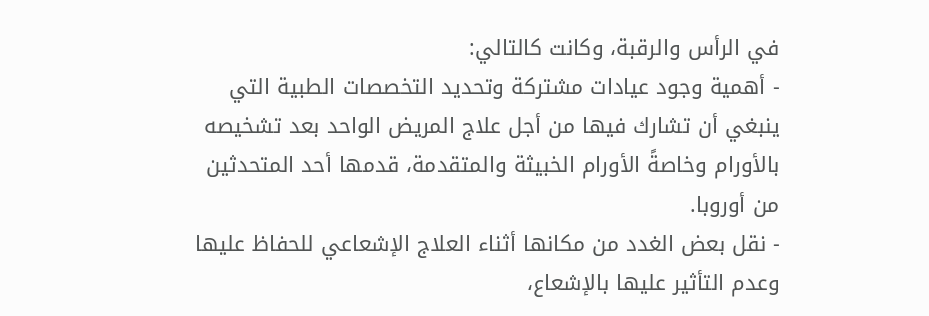في الرأس والرقبة، وكانت كالتالي:
- أهمية وجود عيادات مشتركة وتحديد التخصصات الطبية التي ينبغي أن تشارك فيها من أجل علاج المريض الواحد بعد تشخيصه بالأورام وخاصةً الأورام الخبيثة والمتقدمة، قدمها أحد المتحدثين من أوروبا.
- نقل بعض الغدد من مكانها أثناء العلاج الإشعاعي للحفاظ عليها وعدم التأثير عليها بالإشعاع،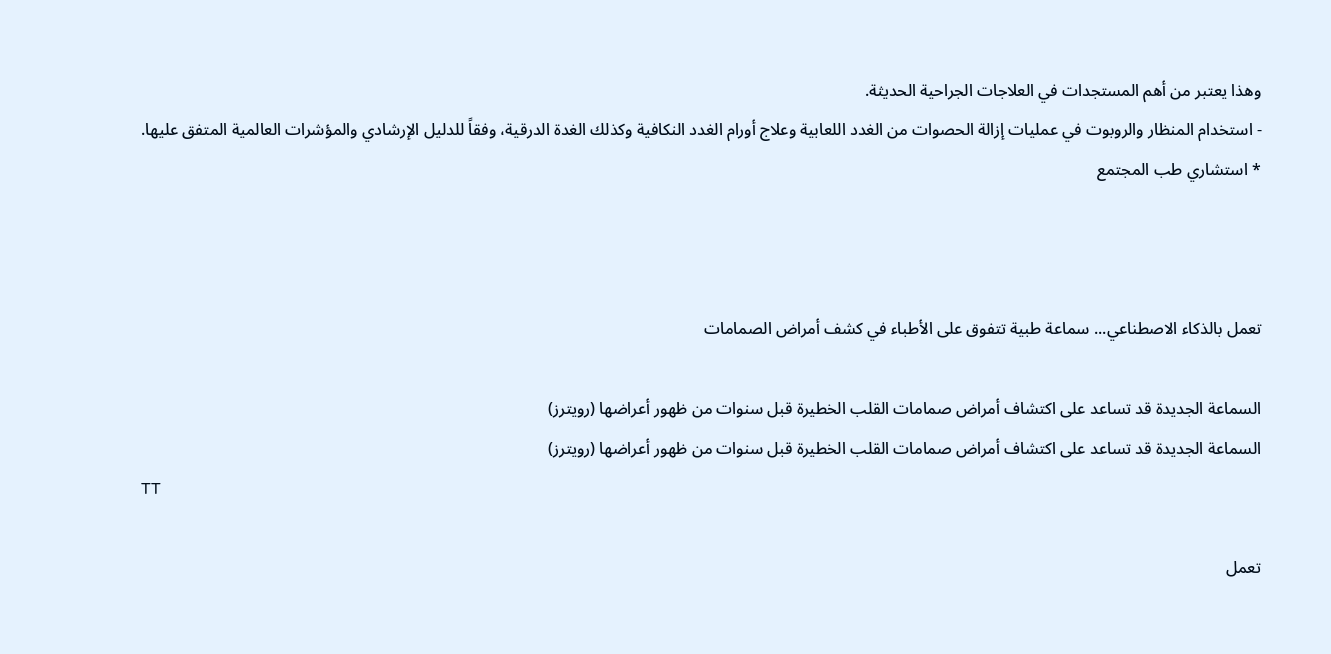وهذا يعتبر من أهم المستجدات في العلاجات الجراحية الحديثة.
- استخدام المنظار والروبوت في عمليات إزالة الحصوات من الغدد اللعابية وعلاج أورام الغدد النكافية وكذلك الغدة الدرقية، وفقاً للدليل الإرشادي والمؤشرات العالمية المتفق عليها.
* استشاري طب المجتمع



تعمل بالذكاء الاصطناعي... سماعة طبية تتفوق على الأطباء في كشف أمراض الصمامات

السماعة الجديدة قد تساعد على اكتشاف أمراض صمامات القلب الخطيرة قبل سنوات من ظهور أعراضها (رويترز)
السماعة الجديدة قد تساعد على اكتشاف أمراض صمامات القلب الخطيرة قبل سنوات من ظهور أعراضها (رويترز)
TT

تعمل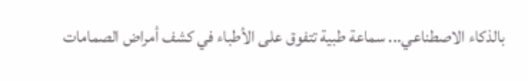بالذكاء الاصطناعي... سماعة طبية تتفوق على الأطباء في كشف أمراض الصمامات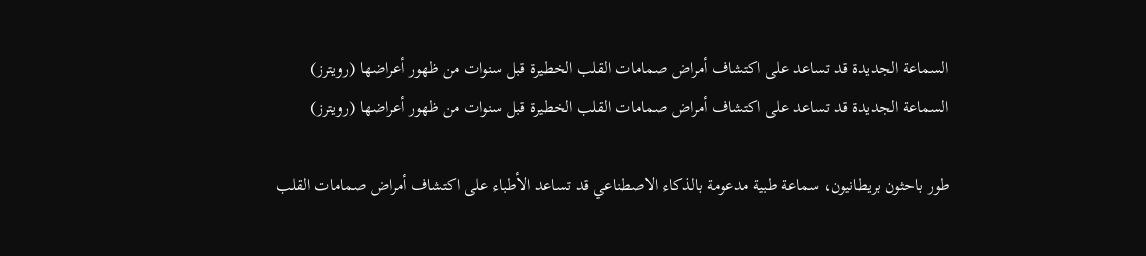السماعة الجديدة قد تساعد على اكتشاف أمراض صمامات القلب الخطيرة قبل سنوات من ظهور أعراضها (رويترز)
السماعة الجديدة قد تساعد على اكتشاف أمراض صمامات القلب الخطيرة قبل سنوات من ظهور أعراضها (رويترز)

طور باحثون بريطانيون، سماعة طبية مدعومة بالذكاء الاصطناعي قد تساعد الأطباء على اكتشاف أمراض صمامات القلب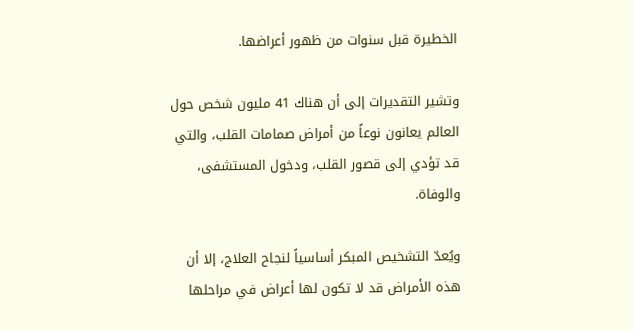الخطيرة قبل سنوات من ظهور أعراضها.

وتشير التقديرات إلى أن هناك 41 مليون شخص حول العالم يعانون نوعاً من أمراض صمامات القلب، والتي قد تؤدي إلى قصور القلب، ودخول المستشفى، والوفاة.

ويُعدّ التشخيص المبكر أساسياً لنجاح العلاج، إلا أن هذه الأمراض قد لا تكون لها أعراض في مراحلها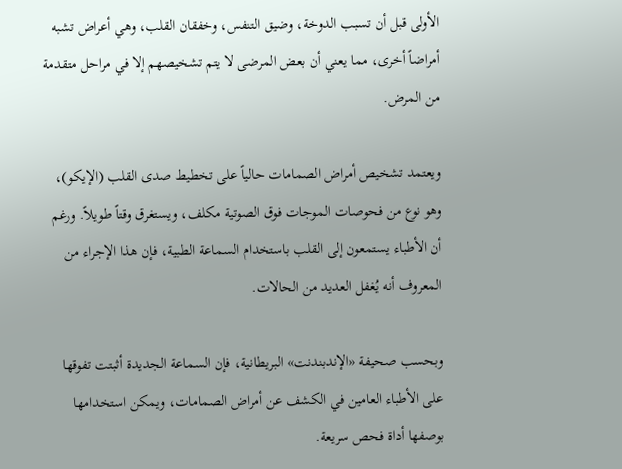الأولى قبل أن تسبب الدوخة، وضيق التنفس، وخفقان القلب، وهي أعراض تشبه أمراضاً أخرى، مما يعني أن بعض المرضى لا يتم تشخيصهم إلا في مراحل متقدمة من المرض.

ويعتمد تشخيص أمراض الصمامات حالياً على تخطيط صدى القلب (الإيكو)، وهو نوع من فحوصات الموجات فوق الصوتية مكلف، ويستغرق وقتاً طويلاً. ورغم أن الأطباء يستمعون إلى القلب باستخدام السماعة الطبية، فإن هذا الإجراء من المعروف أنه يُغفل العديد من الحالات.

وبحسب صحيفة «الإندبندنت» البريطانية، فإن السماعة الجديدة أثبتت تفوقها على الأطباء العامين في الكشف عن أمراض الصمامات، ويمكن استخدامها بوصفها أداة فحص سريعة.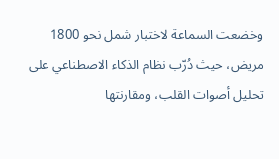وخضعت السماعة لاختبار شمل نحو 1800 مريض، حيث دُرّب نظام الذكاء الاصطناعي على تحليل أصوات القلب، ومقارنتها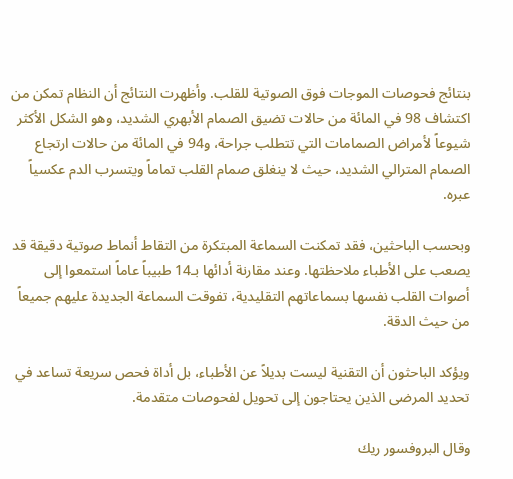بنتائج فحوصات الموجات فوق الصوتية للقلب. وأظهرت النتائج أن النظام تمكن من اكتشاف 98 في المائة من حالات تضيق الصمام الأبهري الشديد، وهو الشكل الأكثر شيوعاً لأمراض الصمامات التي تتطلب جراحة، و94 في المائة من حالات ارتجاع الصمام المترالي الشديد، حيث لا ينغلق صمام القلب تماماً ويتسرب الدم عكسياً عبره.

وبحسب الباحثين، فقد تمكنت السماعة المبتكرة من التقاط أنماط صوتية دقيقة قد يصعب على الأطباء ملاحظتها. وعند مقارنة أدائها بـ14 طبيباً عاماً استمعوا إلى أصوات القلب نفسها بسماعاتهم التقليدية، تفوقت السماعة الجديدة عليهم جميعاً من حيث الدقة.

ويؤكد الباحثون أن التقنية ليست بديلاً عن الأطباء، بل أداة فحص سريعة تساعد في تحديد المرضى الذين يحتاجون إلى تحويل لفحوصات متقدمة.

وقال البروفسور ريك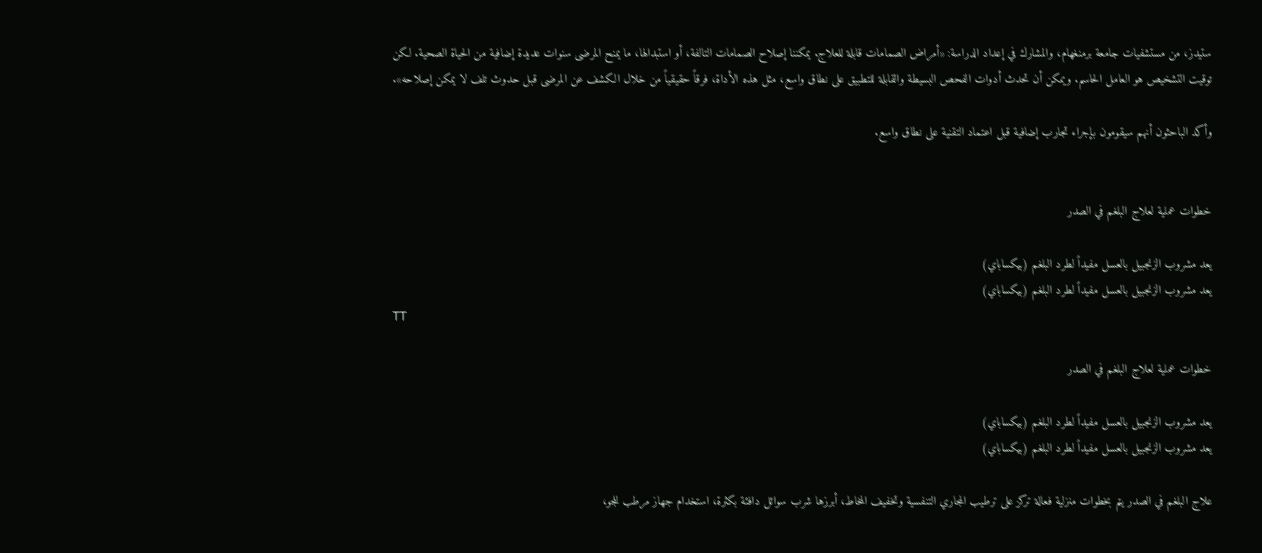ستيدز، من مستشفيات جامعة برمنغهام، والمشارك في إعداد الدراسة: «أمراض الصمامات قابلة للعلاج. يمكننا إصلاح الصمامات التالفة، أو استبدالها، ما يمنح المرضى سنوات عديدة إضافية من الحياة الصحية. لكن توقيت التشخيص هو العامل الحاسم. ويمكن أن تحدث أدوات الفحص البسيطة والقابلة للتطبيق على نطاق واسع، مثل هذه الأداة، فرقاً حقيقياً من خلال الكشف عن المرضى قبل حدوث تلف لا يمكن إصلاحه».

وأكد الباحثون أنهم سيقومون بإجراء تجارب إضافية قبل اعتماد التقنية على نطاق واسع.


خطوات عملية لعلاج البلغم في الصدر

يعد مشروب الزنجبيل بالعسل مفيداً لطرد البلغم (بيكساباي)
يعد مشروب الزنجبيل بالعسل مفيداً لطرد البلغم (بيكساباي)
TT

خطوات عملية لعلاج البلغم في الصدر

يعد مشروب الزنجبيل بالعسل مفيداً لطرد البلغم (بيكساباي)
يعد مشروب الزنجبيل بالعسل مفيداً لطرد البلغم (بيكساباي)

علاج البلغم في الصدر يتم بخطوات منزلية فعالة تركز على ترطيب المجاري التنفسية وتخفيف المخاط، أبرزها شرب سوائل دافئة بكثرة، استخدام جهاز مرطب للجو،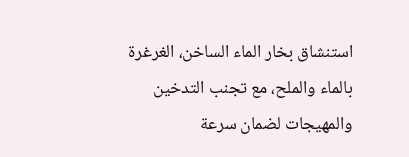استنشاق بخار الماء الساخن، الغرغرة بالماء والملح، مع تجنب التدخين والمهيجات لضمان سرعة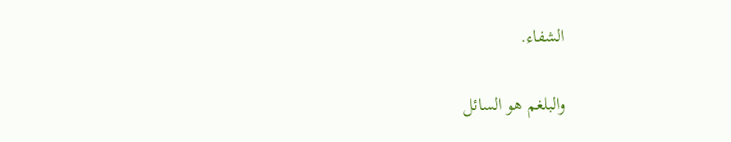الشفاء.

والبلغم هو السائل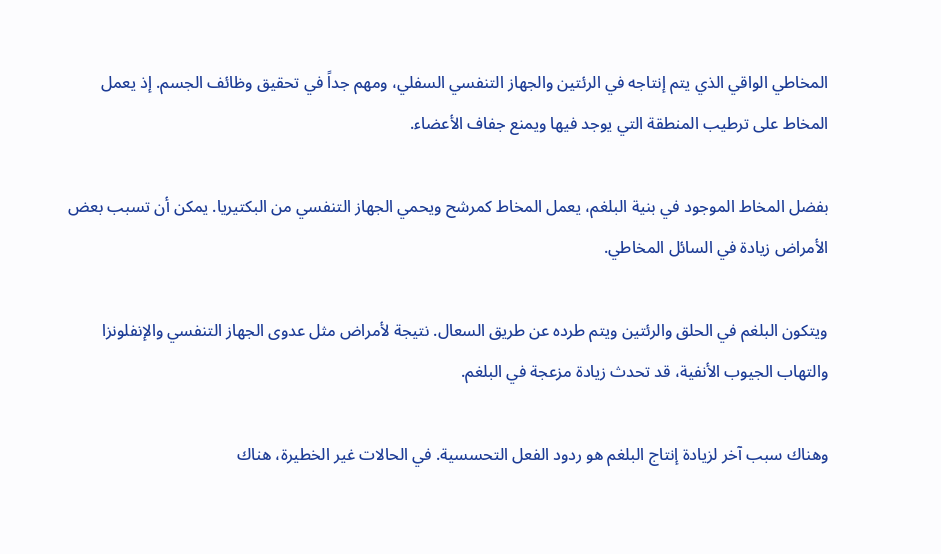المخاطي الواقي الذي يتم إنتاجه في الرئتين والجهاز التنفسي السفلي، ومهم جداً في تحقيق وظائف الجسم. إذ يعمل المخاط على ترطيب المنطقة التي يوجد فيها ويمنع جفاف الأعضاء.

بفضل المخاط الموجود في بنية البلغم، يعمل المخاط كمرشح ويحمي الجهاز التنفسي من البكتيريا. يمكن أن تسبب بعض الأمراض زيادة في السائل المخاطي.

ويتكون البلغم في الحلق والرئتين ويتم طرده عن طريق السعال. نتيجة لأمراض مثل عدوى الجهاز التنفسي والإنفلونزا والتهاب الجيوب الأنفية، قد تحدث زيادة مزعجة في البلغم.

وهناك سبب آخر لزيادة إنتاج البلغم هو ردود الفعل التحسسية. في الحالات غير الخطيرة، هناك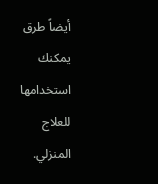أيضاً طرق يمكنك استخدامها للعلاج المنزلي.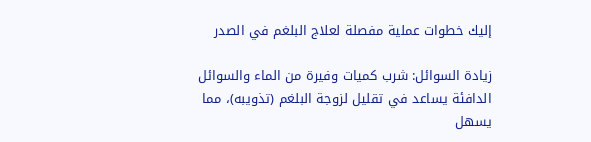إليك خطوات عملية مفصلة لعلاج البلغم في الصدر

زيادة السوائل: شرب كميات وفيرة من الماء والسوائل الدافئة يساعد في تقليل لزوجة البلغم (تذويبه)، مما يسهل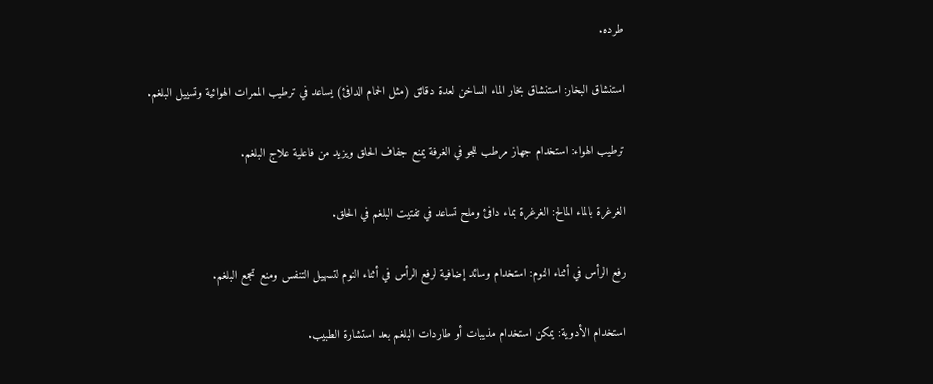طرده.

استنشاق البخار: استنشاق بخار الماء الساخن لعدة دقائق (مثل الحمام الدافئ) يساعد في ترطيب الممرات الهوائية وتسييل البلغم.

ترطيب الهواء: استخدام جهاز مرطب للجو في الغرفة يمنع جفاف الحلق ويزيد من فاعلية علاج البلغم.

الغرغرة بالماء المالح: الغرغرة بماء دافئ وملح تساعد في تفتيت البلغم في الحلق.

رفع الرأس في أثناء النوم: استخدام وسائد إضافية لرفع الرأس في أثناء النوم لتسهيل التنفس ومنع تجمع البلغم.

استخدام الأدوية: يمكن استخدام مذيبات أو طاردات البلغم بعد استشارة الطبيب.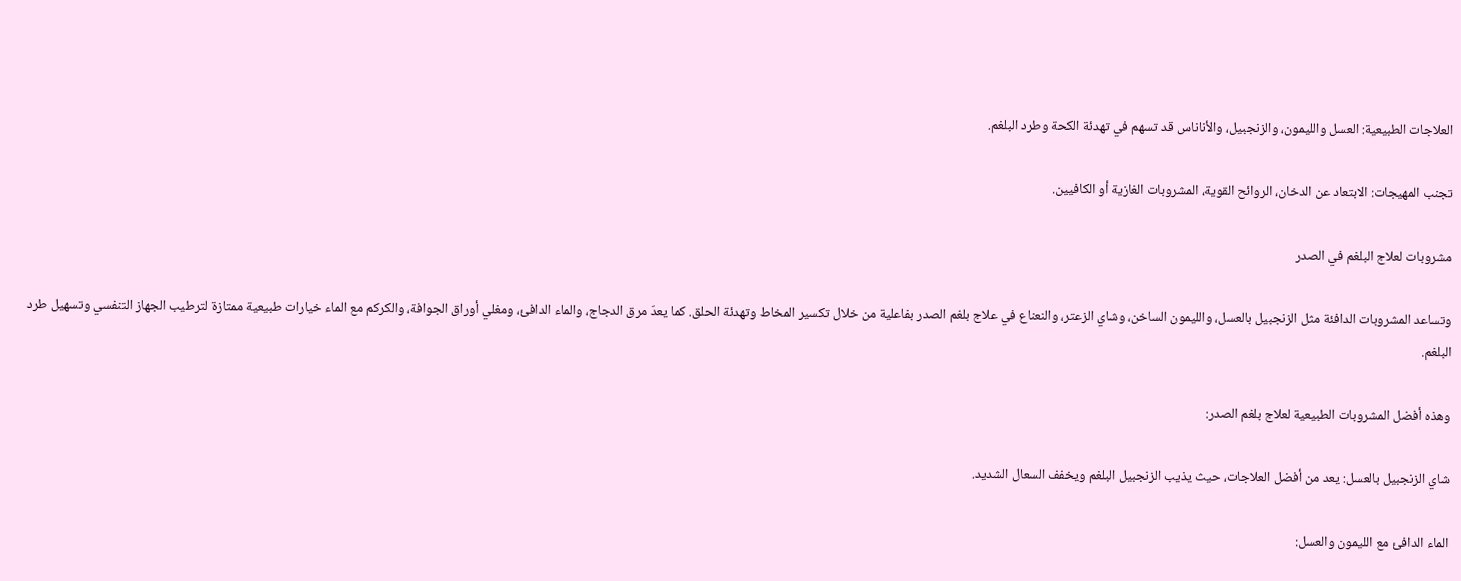العلاجات الطبيعية: العسل والليمون، والزنجبيل، والأناناس قد تسهم في تهدئة الكحة وطرد البلغم.

تجنب المهيجات: الابتعاد عن الدخان، الروائح القوية، المشروبات الغازية أو الكافيين.

مشروبات لعلاج البلغم في الصدر

وتساعد المشروبات الدافئة مثل الزنجبيل بالعسل، والليمون الساخن، وشاي الزعتر، والنعناع في علاج بلغم الصدر بفاعلية من خلال تكسير المخاط وتهدئة الحلق. كما يعدّ مرق الدجاج، والماء الدافئ، ومغلي أوراق الجوافة، والكركم مع الماء خيارات طبيعية ممتازة لترطيب الجهاز التنفسي وتسهيل طرد البلغم.

وهذه أفضل المشروبات الطبيعية لعلاج بلغم الصدر:

شاي الزنجبيل بالعسل: يعد من أفضل العلاجات، حيث يذيب الزنجبيل البلغم ويخفف السعال الشديد.

الماء الدافئ مع الليمون والعسل: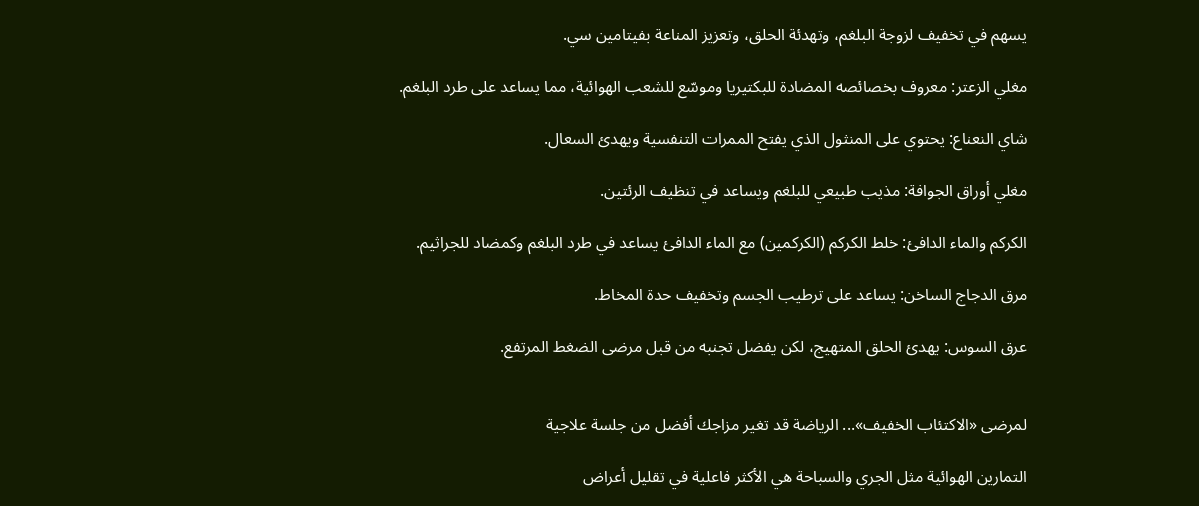يسهم في تخفيف لزوجة البلغم، وتهدئة الحلق، وتعزيز المناعة بفيتامين سي.

مغلي الزعتر: معروف بخصائصه المضادة للبكتيريا وموسّع للشعب الهوائية، مما يساعد على طرد البلغم.

شاي النعناع: يحتوي على المنثول الذي يفتح الممرات التنفسية ويهدئ السعال.

مغلي أوراق الجوافة: مذيب طبيعي للبلغم ويساعد في تنظيف الرئتين.

الكركم والماء الدافئ: خلط الكركم (الكركمين) مع الماء الدافئ يساعد في طرد البلغم وكمضاد للجراثيم.

مرق الدجاج الساخن: يساعد على ترطيب الجسم وتخفيف حدة المخاط.

عرق السوس: يهدئ الحلق المتهيج، لكن يفضل تجنبه من قبل مرضى الضغط المرتفع.


لمرضى «الاكتئاب الخفيف»... الرياضة قد تغير مزاجك أفضل من جلسة علاجية

التمارين الهوائية مثل الجري والسباحة هي الأكثر فاعلية في تقليل أعراض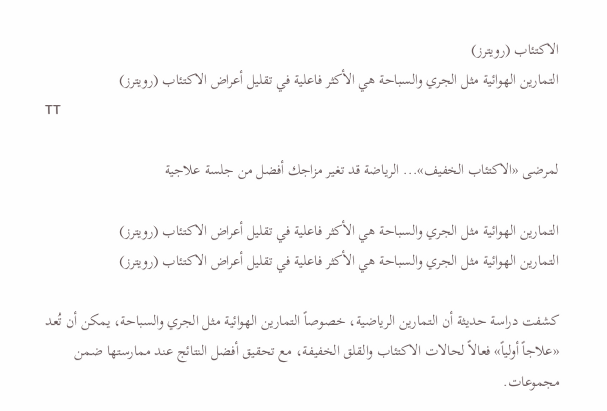الاكتئاب (رويترز)
التمارين الهوائية مثل الجري والسباحة هي الأكثر فاعلية في تقليل أعراض الاكتئاب (رويترز)
TT

لمرضى «الاكتئاب الخفيف»... الرياضة قد تغير مزاجك أفضل من جلسة علاجية

التمارين الهوائية مثل الجري والسباحة هي الأكثر فاعلية في تقليل أعراض الاكتئاب (رويترز)
التمارين الهوائية مثل الجري والسباحة هي الأكثر فاعلية في تقليل أعراض الاكتئاب (رويترز)

كشفت دراسة حديثة أن التمارين الرياضية، خصوصاً التمارين الهوائية مثل الجري والسباحة، يمكن أن تُعد «علاجاً أولياً» فعالاً لحالات الاكتئاب والقلق الخفيفة، مع تحقيق أفضل النتائج عند ممارستها ضمن مجموعات.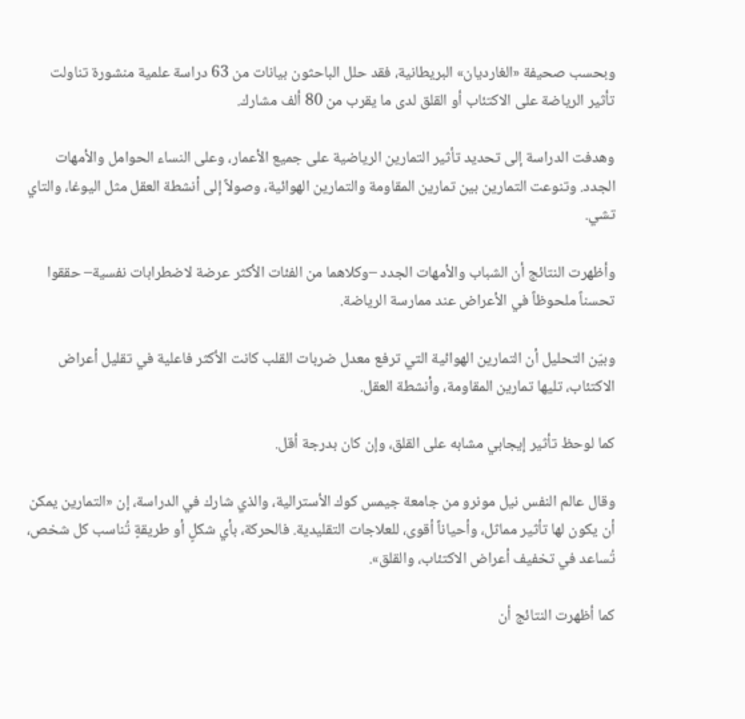وبحسب صحيفة «الغارديان» البريطانية، فقد حلل الباحثون بيانات من 63 دراسة علمية منشورة تناولت تأثير الرياضة على الاكتئاب أو القلق لدى ما يقرب من 80 ألف مشارك.

وهدفت الدراسة إلى تحديد تأثير التمارين الرياضية على جميع الأعمار، وعلى النساء الحوامل والأمهات الجدد. وتنوعت التمارين بين تمارين المقاومة والتمارين الهوائية، وصولاً إلى أنشطة العقل مثل اليوغا، والتاي تشي.

وأظهرت النتائج أن الشباب والأمهات الجدد –وكلاهما من الفئات الأكثر عرضة لاضطرابات نفسية– حققوا تحسناً ملحوظاً في الأعراض عند ممارسة الرياضة.

وبيّن التحليل أن التمارين الهوائية التي ترفع معدل ضربات القلب كانت الأكثر فاعلية في تقليل أعراض الاكتئاب، تليها تمارين المقاومة، وأنشطة العقل.

كما لوحظ تأثير إيجابي مشابه على القلق، وإن كان بدرجة أقل.

وقال عالم النفس نيل مونرو من جامعة جيمس كوك الأسترالية، والذي شارك في الدراسة، إن «التمارين يمكن أن يكون لها تأثير مماثل، وأحياناً أقوى، للعلاجات التقليدية. فالحركة، بأي شكلٍ أو طريقةٍ تُناسب كل شخص، تُساعد في تخفيف أعراض الاكتئاب، والقلق».

كما أظهرت النتائج أن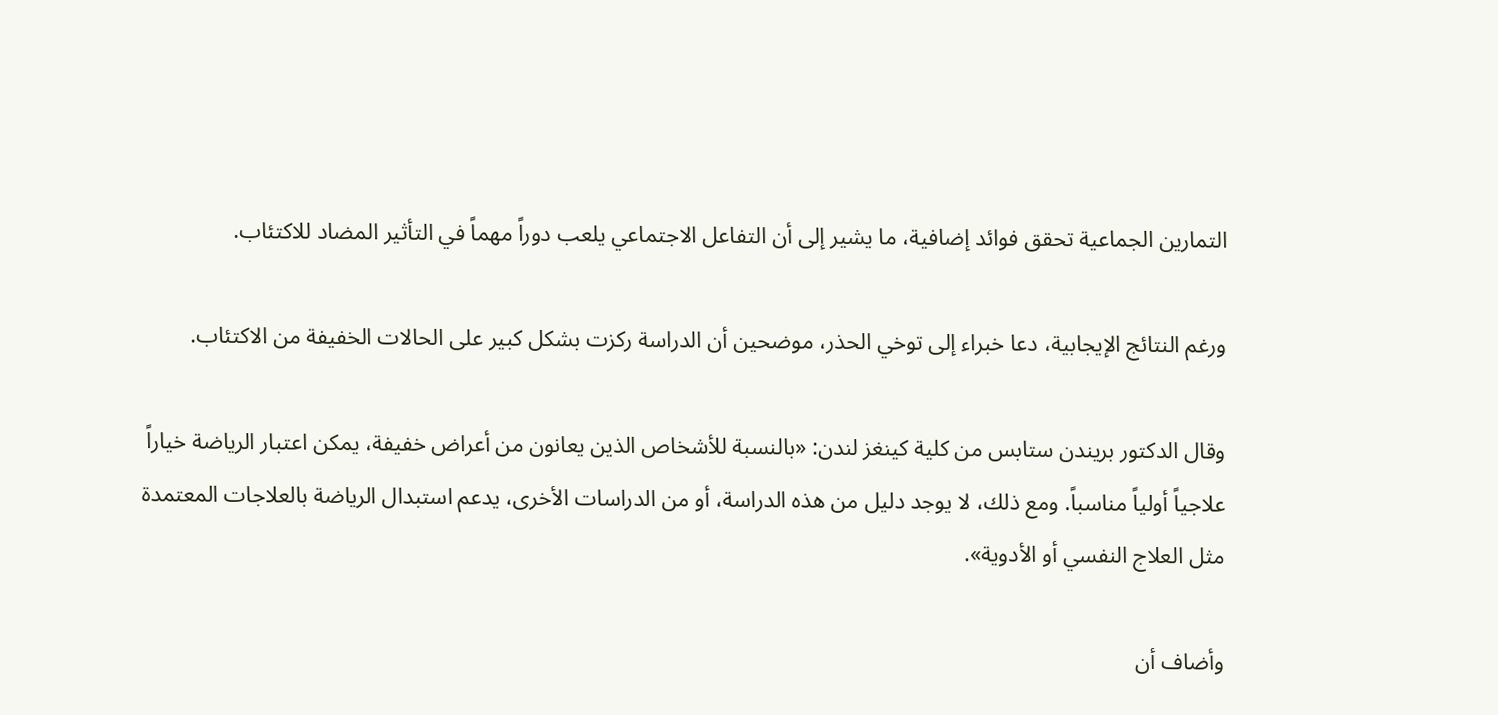التمارين الجماعية تحقق فوائد إضافية، ما يشير إلى أن التفاعل الاجتماعي يلعب دوراً مهماً في التأثير المضاد للاكتئاب.

ورغم النتائج الإيجابية، دعا خبراء إلى توخي الحذر، موضحين أن الدراسة ركزت بشكل كبير على الحالات الخفيفة من الاكتئاب.

وقال الدكتور بريندن ستابس من كلية كينغز لندن: «بالنسبة للأشخاص الذين يعانون من أعراض خفيفة، يمكن اعتبار الرياضة خياراً علاجياً أولياً مناسباً. ومع ذلك، لا يوجد دليل من هذه الدراسة، أو من الدراسات الأخرى، يدعم استبدال الرياضة بالعلاجات المعتمدة مثل العلاج النفسي أو الأدوية».

وأضاف أن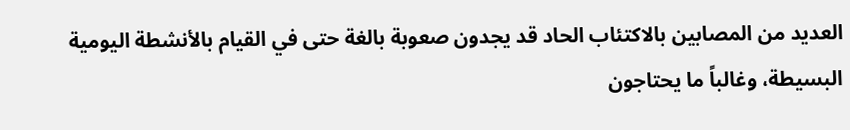العديد من المصابين بالاكتئاب الحاد قد يجدون صعوبة بالغة حتى في القيام بالأنشطة اليومية البسيطة، وغالباً ما يحتاجون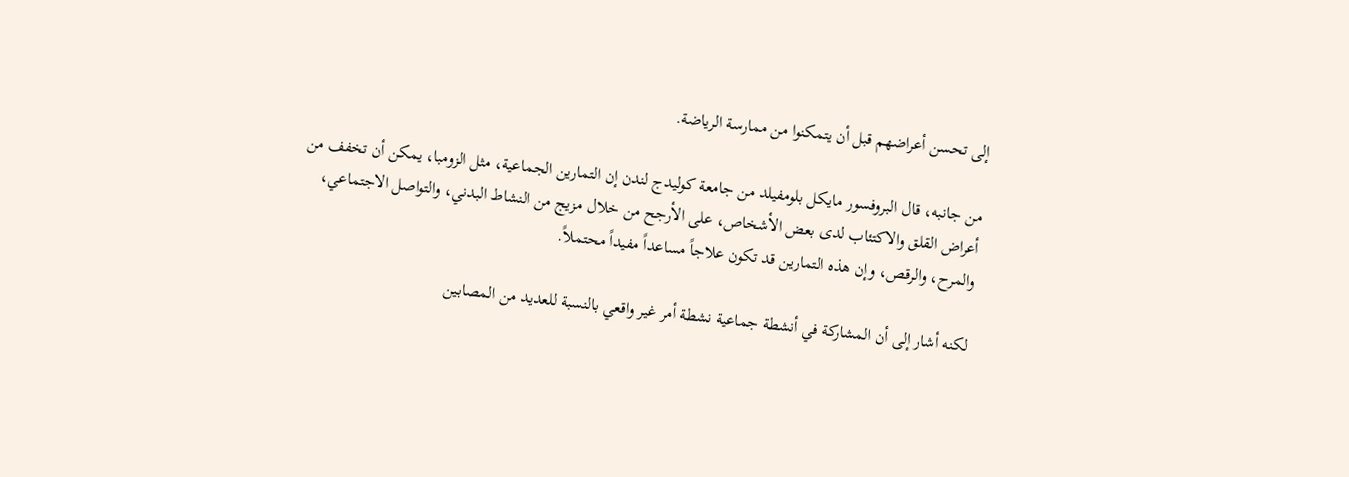إلى تحسن أعراضهم قبل أن يتمكنوا من ممارسة الرياضة.

من جانبه، قال البروفسور مايكل بلومفيلد من جامعة كوليدج لندن إن التمارين الجماعية، مثل الزومبا، يمكن أن تخفف من أعراض القلق والاكتئاب لدى بعض الأشخاص، على الأرجح من خلال مزيج من النشاط البدني، والتواصل الاجتماعي، والمرح، والرقص، وإن هذه التمارين قد تكون علاجاً مساعداً مفيداً محتملاً.

لكنه أشار إلى أن المشاركة في أنشطة جماعية نشطة أمر غير واقعي بالنسبة للعديد من المصابين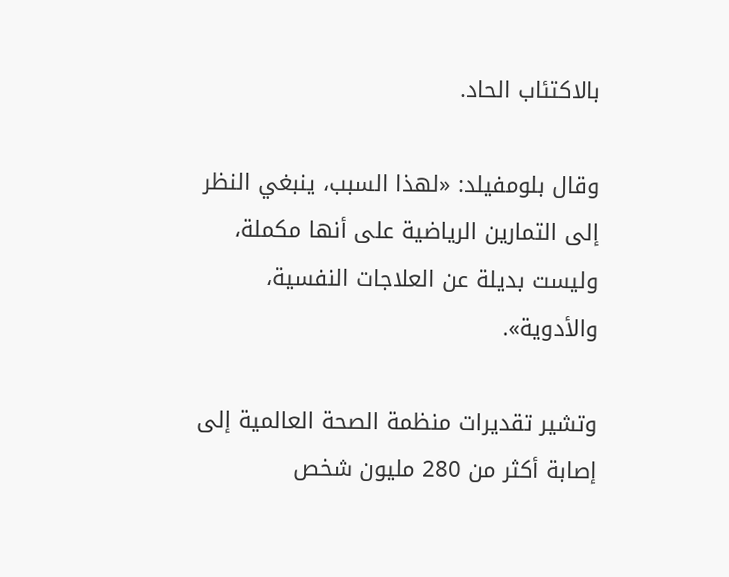بالاكتئاب الحاد.

وقال بلومفيلد: «لهذا السبب، ينبغي النظر إلى التمارين الرياضية على أنها مكملة، وليست بديلة عن العلاجات النفسية، والأدوية».

وتشير تقديرات منظمة الصحة العالمية إلى إصابة أكثر من 280 مليون شخص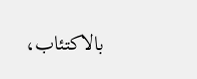بالاكتئاب،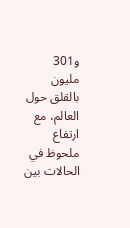و301 مليون بالقلق حول العالم، مع ارتفاع ملحوظ في الحالات بين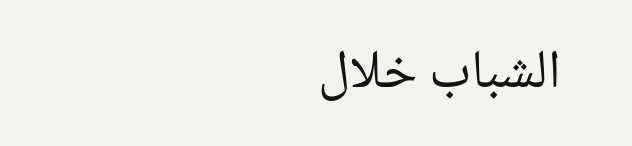الشباب خلال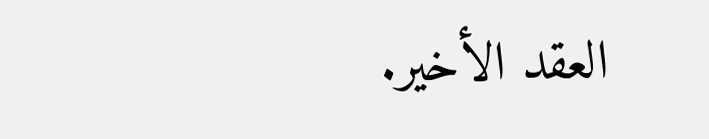العقد الأخير.